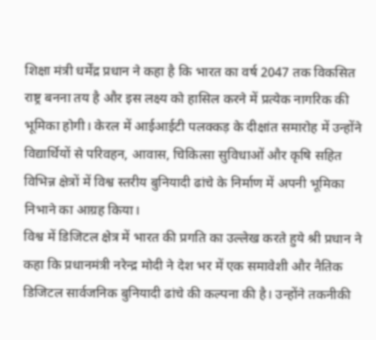शिक्षा मंत्री धर्मेंद्र प्रधान ने कहा है कि भारत का वर्ष 2047 तक विकसित राष्ट्र बनना तय है और इस लक्ष्य को हासिल करने में प्रत्येक नागरिक की भूमिका होगी। केरल में आईआईटी पलक्कड़ के दीक्षांत समारोह में उन्होंने विद्यार्थियों से परिवहन, आवास, चिकित्सा सुविधाओं और कृषि सहित विभिन्न क्षेत्रों में विश्व स्तरीय बुनियादी ढांचे के निर्माण में अपनी भूमिका निभाने का आग्रह किया।
विश्व में डिजिटल क्षेत्र में भारत की प्रगति का उल्लेख करते हुये श्री प्रधान ने कहा कि प्रधानमंत्री नरेन्द्र मोदी ने देश भर में एक समावेशी और नैतिक डिजिटल सार्वजनिक बुनियादी ढांचे की कल्पना की है। उन्होंने तकनीकी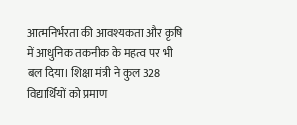आत्मनिर्भरता की आवश्यकता और कृषि में आधुनिक तकनीक के महत्व पर भी बल दिया। शिक्षा मंत्री ने कुल 328 विद्यार्थियों को प्रमाण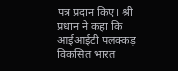पत्र प्रदान किए। श्री प्रधान ने कहा कि आईआईटी पलक्कड़ विकसित भारत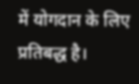में योगदान के लिए प्रतिबद्ध है।